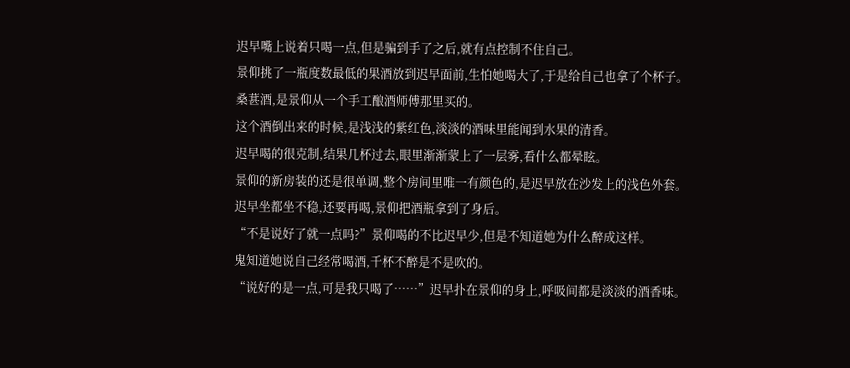迟早嘴上说着只喝一点,但是骗到手了之后,就有点控制不住自己。
景仰挑了一瓶度数最低的果酒放到迟早面前,生怕她喝大了,于是给自己也拿了个杯子。
桑葚酒,是景仰从一个手工酿酒师傅那里买的。
这个酒倒出来的时候,是浅浅的紫红色,淡淡的酒味里能闻到水果的清香。
迟早喝的很克制,结果几杯过去,眼里渐渐蒙上了一层雾,看什么都晕眩。
景仰的新房装的还是很单调,整个房间里唯一有颜色的,是迟早放在沙发上的浅色外套。
迟早坐都坐不稳,还要再喝,景仰把酒瓶拿到了身后。
“不是说好了就一点吗?”景仰喝的不比迟早少,但是不知道她为什么醉成这样。
鬼知道她说自己经常喝酒,千杯不醉是不是吹的。
“说好的是一点,可是我只喝了……”迟早扑在景仰的身上,呼吸间都是淡淡的酒香味。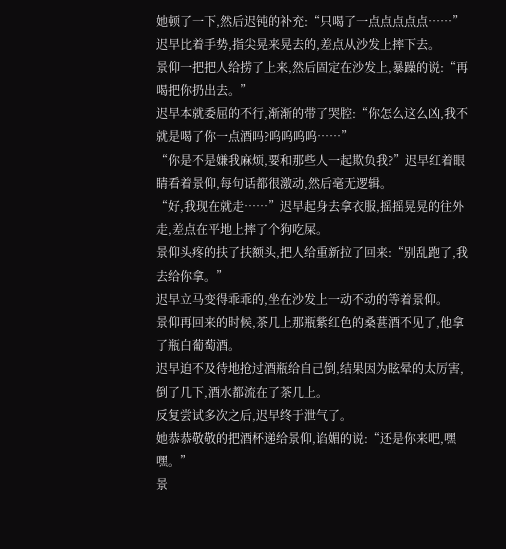她顿了一下,然后迟钝的补充:“只喝了一点点点点点……”
迟早比着手势,指尖晃来晃去的,差点从沙发上摔下去。
景仰一把把人给捞了上来,然后固定在沙发上,暴躁的说:“再喝把你扔出去。”
迟早本就委屈的不行,渐渐的带了哭腔:“你怎么这么凶,我不就是喝了你一点酒吗?呜呜呜呜……”
“你是不是嫌我麻烦,要和那些人一起欺负我?”迟早红着眼睛看着景仰,每句话都很激动,然后毫无逻辑。
“好,我现在就走……”迟早起身去拿衣服,摇摇晃晃的往外走,差点在平地上摔了个狗吃屎。
景仰头疼的扶了扶额头,把人给重新拉了回来:“别乱跑了,我去给你拿。”
迟早立马变得乖乖的,坐在沙发上一动不动的等着景仰。
景仰再回来的时候,茶几上那瓶紫红色的桑葚酒不见了,他拿了瓶白葡萄酒。
迟早迫不及待地抢过酒瓶给自己倒,结果因为眩晕的太厉害,倒了几下,酒水都流在了茶几上。
反复尝试多次之后,迟早终于泄气了。
她恭恭敬敬的把酒杯递给景仰,谄媚的说:“还是你来吧,嘿嘿。”
景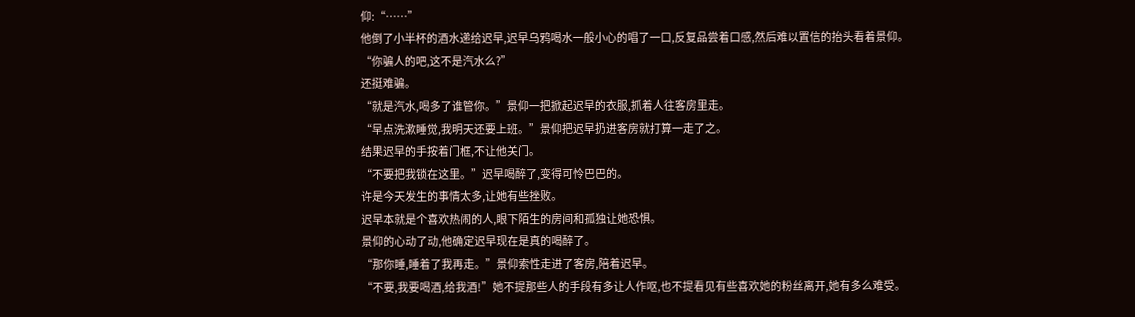仰:“……”
他倒了小半杯的酒水递给迟早,迟早乌鸦喝水一般小心的唱了一口,反复品尝着口感,然后难以置信的抬头看着景仰。
“你骗人的吧,这不是汽水么?”
还挺难骗。
“就是汽水,喝多了谁管你。”景仰一把掀起迟早的衣服,抓着人往客房里走。
“早点洗漱睡觉,我明天还要上班。”景仰把迟早扔进客房就打算一走了之。
结果迟早的手按着门框,不让他关门。
“不要把我锁在这里。”迟早喝醉了,变得可怜巴巴的。
许是今天发生的事情太多,让她有些挫败。
迟早本就是个喜欢热闹的人,眼下陌生的房间和孤独让她恐惧。
景仰的心动了动,他确定迟早现在是真的喝醉了。
“那你睡,睡着了我再走。”景仰索性走进了客房,陪着迟早。
“不要,我要喝酒,给我酒!”她不提那些人的手段有多让人作呕,也不提看见有些喜欢她的粉丝离开,她有多么难受。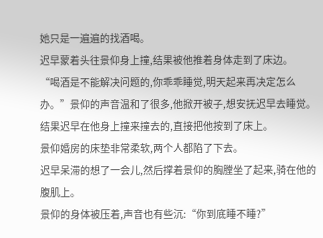她只是一遍遍的找酒喝。
迟早蒙着头往景仰身上撞,结果被他推着身体走到了床边。
“喝酒是不能解决问题的,你乖乖睡觉,明天起来再决定怎么办。”景仰的声音温和了很多,他掀开被子,想安抚迟早去睡觉。
结果迟早在他身上撞来撞去的,直接把他按到了床上。
景仰婚房的床垫非常柔软,两个人都陷了下去。
迟早呆滞的想了一会儿,然后撑着景仰的胸膛坐了起来,骑在他的腹肌上。
景仰的身体被压着,声音也有些沉:“你到底睡不睡?”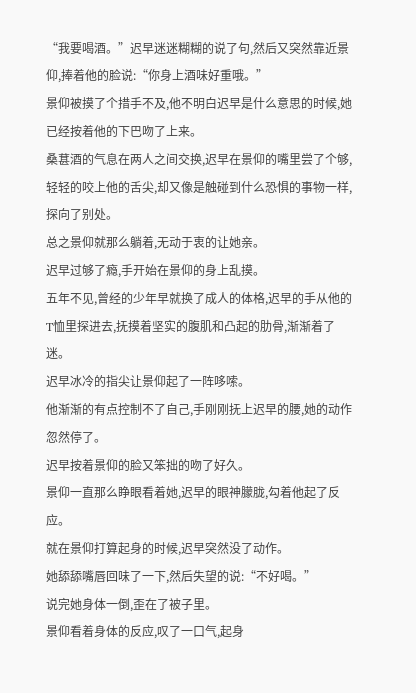“我要喝酒。”迟早迷迷糊糊的说了句,然后又突然靠近景仰,捧着他的脸说:“你身上酒味好重哦。”
景仰被摸了个措手不及,他不明白迟早是什么意思的时候,她已经按着他的下巴吻了上来。
桑葚酒的气息在两人之间交换,迟早在景仰的嘴里尝了个够,轻轻的咬上他的舌尖,却又像是触碰到什么恐惧的事物一样,探向了别处。
总之景仰就那么躺着,无动于衷的让她亲。
迟早过够了瘾,手开始在景仰的身上乱摸。
五年不见,曾经的少年早就换了成人的体格,迟早的手从他的T恤里探进去,抚摸着坚实的腹肌和凸起的肋骨,渐渐着了迷。
迟早冰冷的指尖让景仰起了一阵哆嗦。
他渐渐的有点控制不了自己,手刚刚抚上迟早的腰,她的动作忽然停了。
迟早按着景仰的脸又笨拙的吻了好久。
景仰一直那么睁眼看着她,迟早的眼神朦胧,勾着他起了反应。
就在景仰打算起身的时候,迟早突然没了动作。
她舔舔嘴唇回味了一下,然后失望的说:“不好喝。”
说完她身体一倒,歪在了被子里。
景仰看着身体的反应,叹了一口气,起身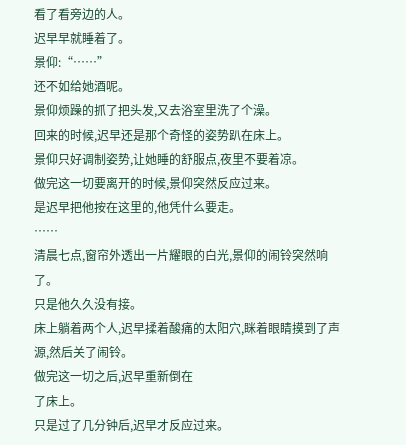看了看旁边的人。
迟早早就睡着了。
景仰:“……”
还不如给她酒呢。
景仰烦躁的抓了把头发,又去浴室里洗了个澡。
回来的时候,迟早还是那个奇怪的姿势趴在床上。
景仰只好调制姿势,让她睡的舒服点,夜里不要着凉。
做完这一切要离开的时候,景仰突然反应过来。
是迟早把他按在这里的,他凭什么要走。
……
清晨七点,窗帘外透出一片耀眼的白光,景仰的闹铃突然响了。
只是他久久没有接。
床上躺着两个人,迟早揉着酸痛的太阳穴,眯着眼睛摸到了声源,然后关了闹铃。
做完这一切之后,迟早重新倒在
了床上。
只是过了几分钟后,迟早才反应过来。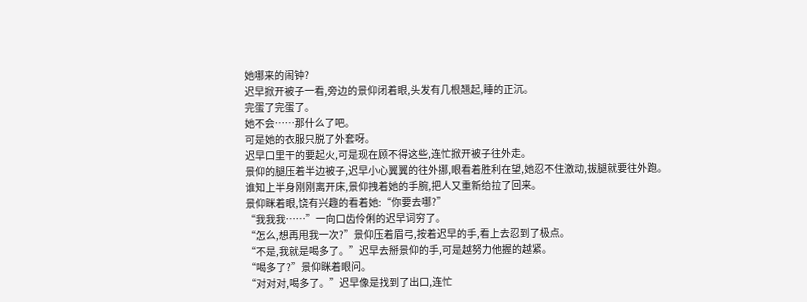她哪来的闹钟?
迟早掀开被子一看,旁边的景仰闭着眼,头发有几根翘起,睡的正沉。
完蛋了完蛋了。
她不会……那什么了吧。
可是她的衣服只脱了外套呀。
迟早口里干的要起火,可是现在顾不得这些,连忙掀开被子往外走。
景仰的腿压着半边被子,迟早小心翼翼的往外挪,眼看着胜利在望,她忍不住激动,拔腿就要往外跑。
谁知上半身刚刚离开床,景仰拽着她的手腕,把人又重新给拉了回来。
景仰眯着眼,饶有兴趣的看着她:“你要去哪?”
“我我我……”一向口齿伶俐的迟早词穷了。
“怎么,想再甩我一次?”景仰压着眉弓,按着迟早的手,看上去忍到了极点。
“不是,我就是喝多了。”迟早去掰景仰的手,可是越努力他握的越紧。
“喝多了?”景仰眯着眼问。
“对对对,喝多了。”迟早像是找到了出口,连忙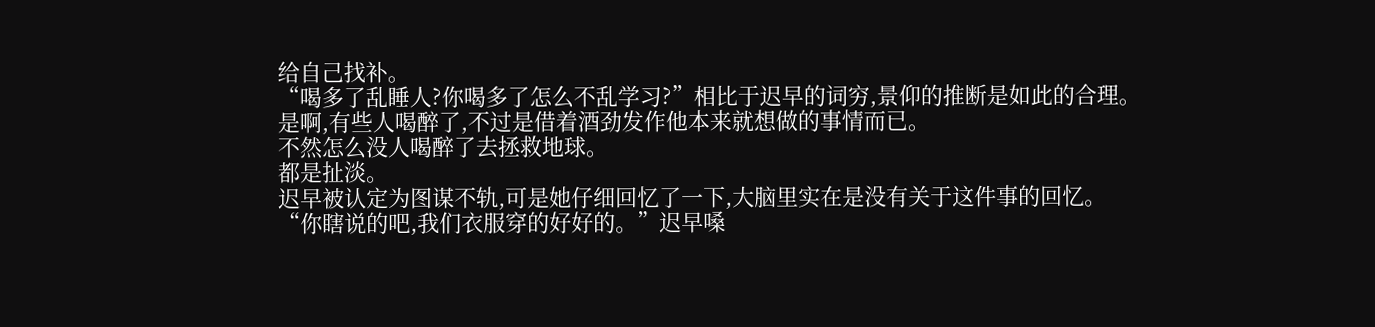给自己找补。
“喝多了乱睡人?你喝多了怎么不乱学习?”相比于迟早的词穷,景仰的推断是如此的合理。
是啊,有些人喝醉了,不过是借着酒劲发作他本来就想做的事情而已。
不然怎么没人喝醉了去拯救地球。
都是扯淡。
迟早被认定为图谋不轨,可是她仔细回忆了一下,大脑里实在是没有关于这件事的回忆。
“你瞎说的吧,我们衣服穿的好好的。”迟早嗓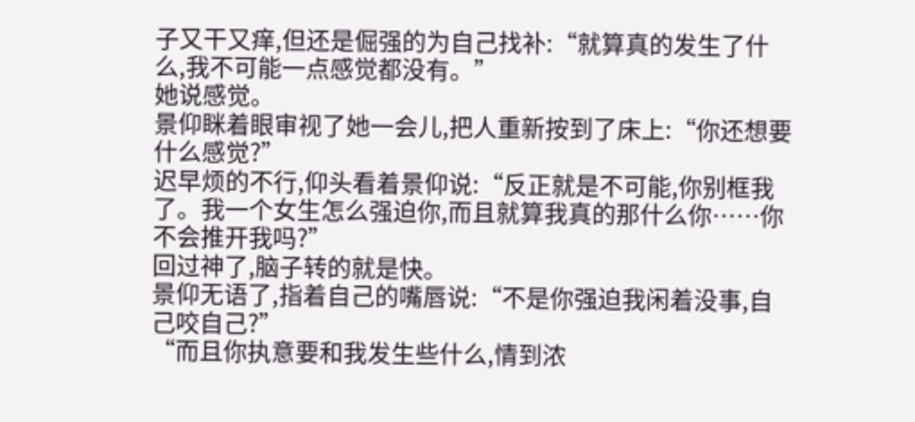子又干又痒,但还是倔强的为自己找补:“就算真的发生了什么,我不可能一点感觉都没有。”
她说感觉。
景仰眯着眼审视了她一会儿,把人重新按到了床上:“你还想要什么感觉?”
迟早烦的不行,仰头看着景仰说:“反正就是不可能,你别框我了。我一个女生怎么强迫你,而且就算我真的那什么你……你不会推开我吗?”
回过神了,脑子转的就是快。
景仰无语了,指着自己的嘴唇说:“不是你强迫我闲着没事,自己咬自己?”
“而且你执意要和我发生些什么,情到浓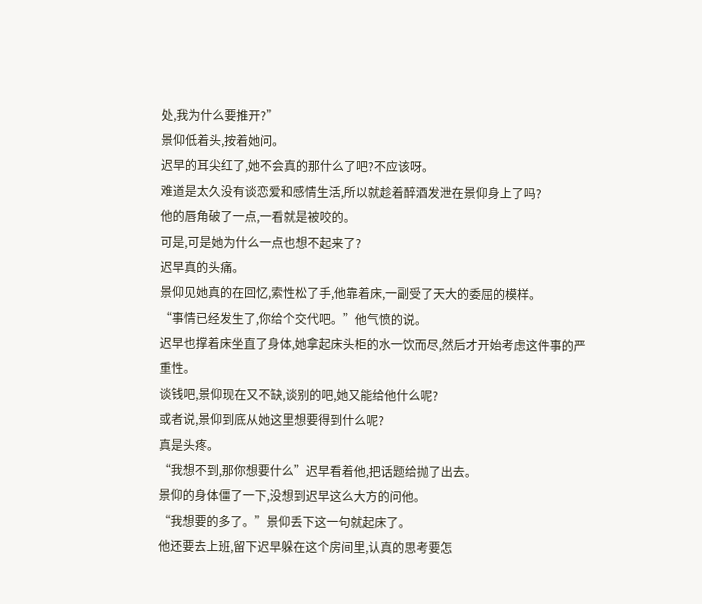处,我为什么要推开?”
景仰低着头,按着她问。
迟早的耳尖红了,她不会真的那什么了吧?不应该呀。
难道是太久没有谈恋爱和感情生活,所以就趁着醉酒发泄在景仰身上了吗?
他的唇角破了一点,一看就是被咬的。
可是,可是她为什么一点也想不起来了?
迟早真的头痛。
景仰见她真的在回忆,索性松了手,他靠着床,一副受了天大的委屈的模样。
“事情已经发生了,你给个交代吧。”他气愤的说。
迟早也撑着床坐直了身体,她拿起床头柜的水一饮而尽,然后才开始考虑这件事的严重性。
谈钱吧,景仰现在又不缺,谈别的吧,她又能给他什么呢?
或者说,景仰到底从她这里想要得到什么呢?
真是头疼。
“我想不到,那你想要什么”迟早看着他,把话题给抛了出去。
景仰的身体僵了一下,没想到迟早这么大方的问他。
“我想要的多了。”景仰丢下这一句就起床了。
他还要去上班,留下迟早躲在这个房间里,认真的思考要怎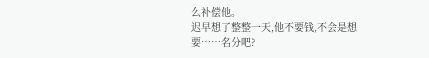么补偿他。
迟早想了整整一天,他不要钱,不会是想要……名分吧?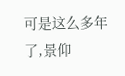可是这么多年了,景仰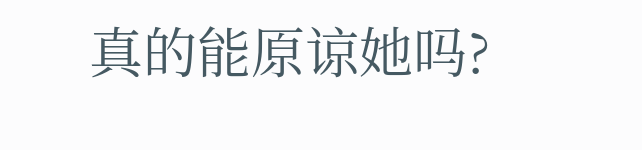真的能原谅她吗?